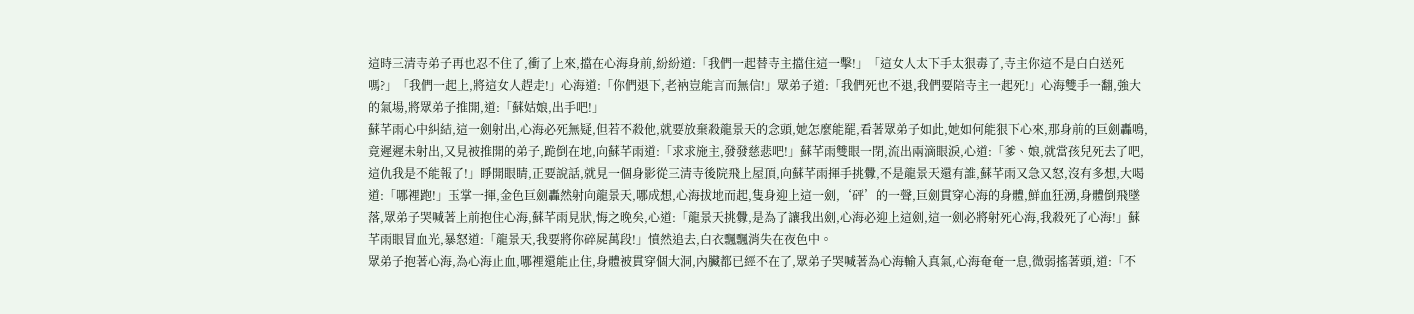這時三清寺弟子再也忍不住了,衝了上來,擋在心海身前,紛紛道:「我們一起替寺主擋住這一擊!」「這女人太下手太狠毒了,寺主你這不是白白送死嗎?」「我們一起上,將這女人趕走!」心海道:「你們退下,老衲豈能言而無信!」眾弟子道:「我們死也不退,我們要陪寺主一起死!」心海雙手一翻,強大的氣場,將眾弟子推開,道:「蘇姑娘,出手吧!」
蘇芊雨心中糾結,這一劍射出,心海必死無疑,但若不殺他,就要放棄殺龍景天的念頭,她怎麼能罷,看著眾弟子如此,她如何能狠下心來,那身前的巨劍轟鳴,竟遲遲未射出,又見被推開的弟子,跪倒在地,向蘇芊雨道:「求求施主,發發慈悲吧!」蘇芊雨雙眼一閉,流出兩滴眼淚,心道:「爹、娘,就當孩兒死去了吧,這仇我是不能報了!」睜開眼睛,正要說話,就見一個身影從三清寺後院飛上屋頂,向蘇芊雨揮手挑釁,不是龍景天還有誰,蘇芊雨又急又怒,沒有多想,大喝道:「哪裡跑!」玉掌一揮,金色巨劍轟然射向龍景天,哪成想,心海拔地而起,隻身迎上這一劍,‘砰’的一聲,巨劍貫穿心海的身體,鮮血狂湧,身體倒飛墜落,眾弟子哭喊著上前抱住心海,蘇芊雨見狀,悔之晚矣,心道:「龍景天挑釁,是為了讓我出劍,心海必迎上這劍,這一劍必將射死心海,我殺死了心海!」蘇芊雨眼冒血光,暴怒道:「龍景天,我要將你碎屍萬段!」憤然追去,白衣飄飄消失在夜色中。
眾弟子抱著心海,為心海止血,哪裡還能止住,身體被貫穿個大洞,內臟都已經不在了,眾弟子哭喊著為心海輸入真氣,心海奄奄一息,微弱搖著頭,道:「不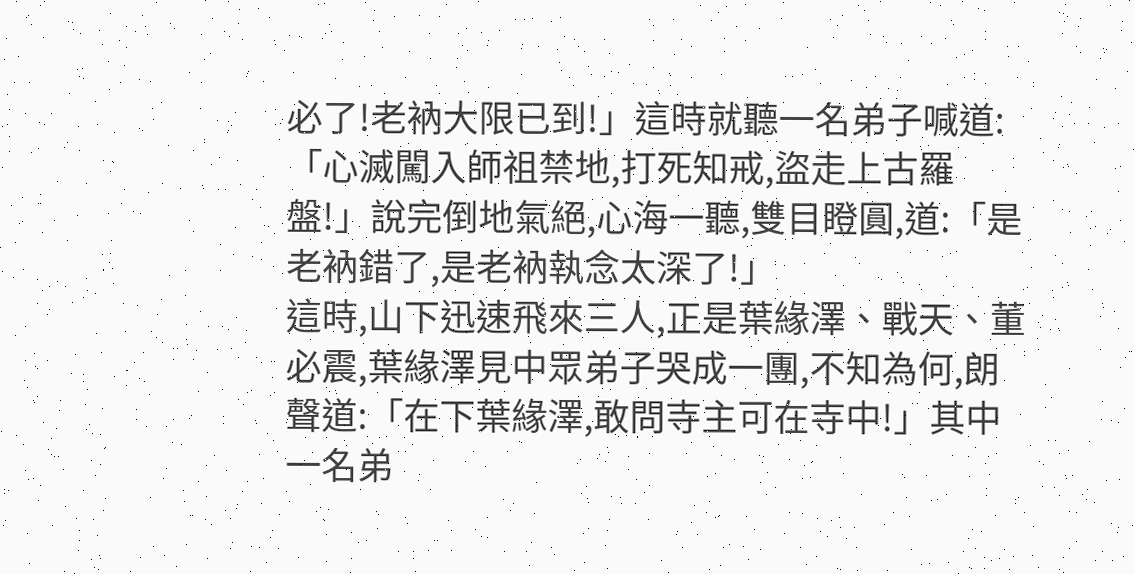必了!老衲大限已到!」這時就聽一名弟子喊道:「心滅闖入師祖禁地,打死知戒,盜走上古羅盤!」說完倒地氣絕,心海一聽,雙目瞪圓,道:「是老衲錯了,是老衲執念太深了!」
這時,山下迅速飛來三人,正是葉緣澤、戰天、董必震,葉緣澤見中眾弟子哭成一團,不知為何,朗聲道:「在下葉緣澤,敢問寺主可在寺中!」其中一名弟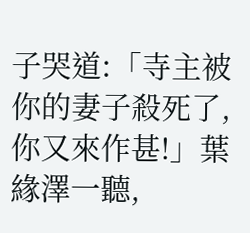子哭道:「寺主被你的妻子殺死了,你又來作甚!」葉緣澤一聽,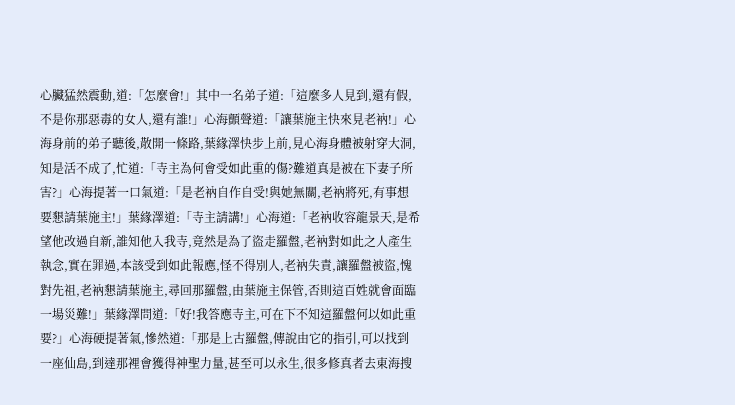心臟猛然震動,道:「怎麼會!」其中一名弟子道:「這麼多人見到,還有假,不是你那惡毒的女人,還有誰!」心海顫聲道:「讓葉施主快來見老衲!」心海身前的弟子聽後,散開一條路,葉緣澤快步上前,見心海身體被射穿大洞,知是活不成了,忙道:「寺主為何會受如此重的傷?難道真是被在下妻子所害?」心海提著一口氣道:「是老衲自作自受!與她無關,老衲將死,有事想要懇請葉施主!」葉緣澤道:「寺主請講!」心海道:「老衲收容龍景天,是希望他改過自新,誰知他入我寺,竟然是為了盜走羅盤,老衲對如此之人產生執念,實在罪過,本該受到如此報應,怪不得別人,老衲失責,讓羅盤被盜,愧對先祖,老衲懇請葉施主,尋回那羅盤,由葉施主保管,否則這百姓就會面臨一場災難!」葉緣澤問道:「好!我答應寺主,可在下不知這羅盤何以如此重要?」心海硬提著氣,慘然道:「那是上古羅盤,傳說由它的指引,可以找到一座仙島,到達那裡會獲得神聖力量,甚至可以永生,很多修真者去東海搜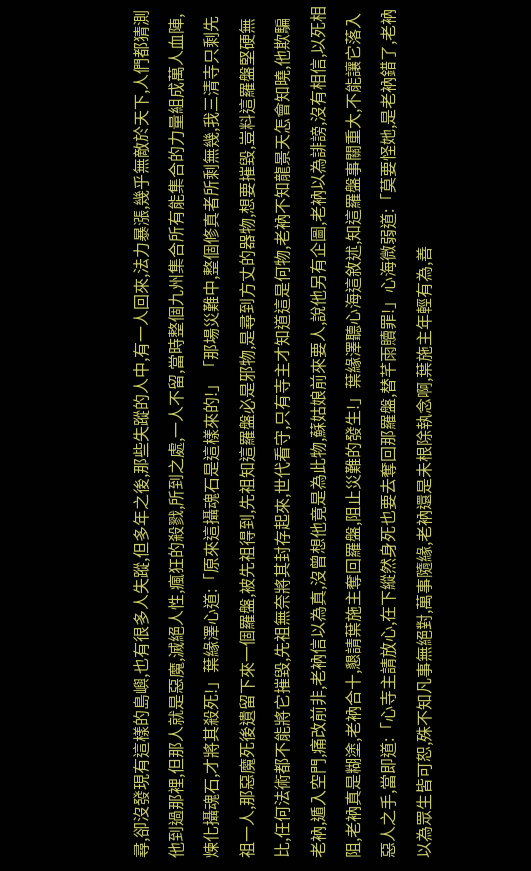尋,卻沒發現有這樣的島嶼,也有很多人失蹤,但多年之後,那些失蹤的人中,有一人回來,法力暴漲,幾乎無敵於天下,人們都猜測他到過那裡,但那人就是惡魔,滅絕人性,瘋狂的殺戮,所到之處,一人不留,當時整個九州集合所有能集合的力量組成萬人血陣,煉化攝魂石,才將其殺死!」葉緣澤心道:「原來這攝魂石是這樣來的!」「那場災難中,整個修真者所剩無幾,我三清寺只剩先祖一人,那惡魔死後遺留下來一個羅盤,被先祖得到,先祖知這羅盤必是邪物,是尋到方丈的器物,想要摧毀,豈料這羅盤堅硬無比,任何法術都不能將它摧毀,先祖無奈將其封存起來,世代看守,只有寺主才知道這是何物,老衲不知龍景天怎會知曉,他欺騙老衲,遁入空門,痛改前非,老衲信以為真,沒曾想他竟是為此物,蘇姑娘前來要人,說他另有企圖,老衲以為誹謗,沒有相信,以死相阻,老衲真是糊塗,老衲合十,懇請葉施主奪回羅盤,阻止災難的發生!」葉緣澤聽心海這敘述,知這羅盤事關重大,不能讓它落入惡人之手,當即道:「心寺主請放心,在下縱然身死也要去奪回那羅盤,替芊雨贖罪!」心海微弱道:「莫要怪她,是老衲錯了,老衲以為眾生皆可恕,殊不知凡事無絕對,萬事隨緣,老衲還是未根除執念啊,葉施主年輕有為,善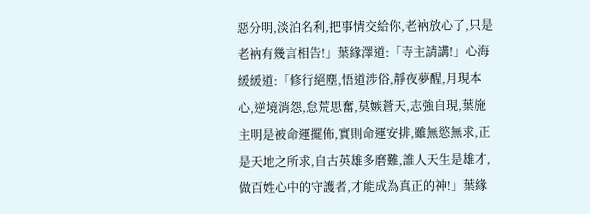惡分明,淡泊名利,把事情交給你,老衲放心了,只是老衲有幾言相告!」葉緣澤道:「寺主請講!」心海緩緩道:「修行絕塵,悟道涉俗,靜夜夢醒,月現本心,逆境消怨,怠荒思奮,莫嫉蒼天,志強自現,葉施主明是被命運擺佈,實則命運安排,雖無慾無求,正是天地之所求,自古英雄多磨難,誰人天生是雄才,做百姓心中的守護者,才能成為真正的神!」葉緣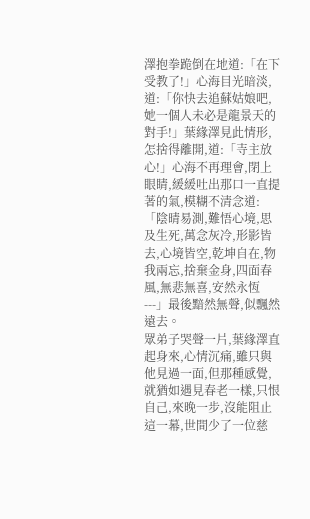澤抱拳跪倒在地道:「在下受教了!」心海目光暗淡,道:「你快去追蘇姑娘吧,她一個人未必是龍景天的對手!」葉緣澤見此情形,怎捨得離開,道:「寺主放心!」心海不再理會,閉上眼睛,緩緩吐出那口一直提著的氣,模糊不清念道:「陰晴易測,難悟心境,思及生死,萬念灰冷,形影皆去,心境皆空,乾坤自在,物我兩忘,捨棄金身,四面春風,無悲無喜,安然永恆---」最後黯然無聲,似飄然遠去。
眾弟子哭聲一片,葉緣澤直起身來,心情沉痛,雖只與他見過一面,但那種感覺,就猶如遇見春老一樣,只恨自己,來晚一步,沒能阻止這一幕,世間少了一位慈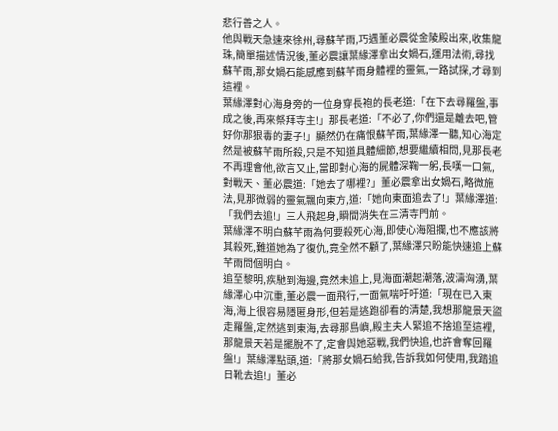悲行善之人。
他與戰天急速來徐州,尋蘇芊雨,巧遇董必震從金陵殿出來,收集龍珠,簡單描述情況後,董必震讓葉緣澤拿出女媧石,運用法術,尋找蘇芊雨,那女媧石能感應到蘇芊雨身體裡的靈氣,一路試探,才尋到這裡。
葉緣澤對心海身旁的一位身穿長袍的長老道:「在下去尋羅盤,事成之後,再來祭拜寺主!」那長老道:「不必了,你們還是離去吧,管好你那狠毒的妻子!」顯然仍在痛恨蘇芊雨,葉緣澤一聽,知心海定然是被蘇芊雨所殺,只是不知道具體細節,想要繼續相問,見那長老不再理會他,欲言又止,當即對心海的屍體深鞠一躬,長嘆一口氣,對戰天、董必震道:「她去了哪裡?」董必震拿出女媧石,略微施法,見那微弱的靈氣飄向東方,道:「她向東面追去了!」葉緣澤道:「我們去追!」三人飛起身,瞬間消失在三清寺門前。
葉緣澤不明白蘇芊雨為何要殺死心海,即使心海阻攔,也不應該將其殺死,難道她為了復仇,竟全然不顧了,葉緣澤只盼能快速追上蘇芊雨問個明白。
追至黎明,疾馳到海邊,竟然未追上,見海面潮起潮落,波濤洶湧,葉緣澤心中沉重,董必震一面飛行,一面氣喘吁吁道:「現在已入東海,海上很容易隱匿身形,但若是逃跑卻看的清楚,我想那龍景天盜走羅盤,定然逃到東海,去尋那島嶼,殿主夫人緊追不捨追至這裡,那龍景天若是擺脫不了,定會與她惡戰,我們快追,也許會奪回羅盤!」葉緣澤點頭,道:「將那女媧石給我,告訴我如何使用,我踏追日靴去追!」董必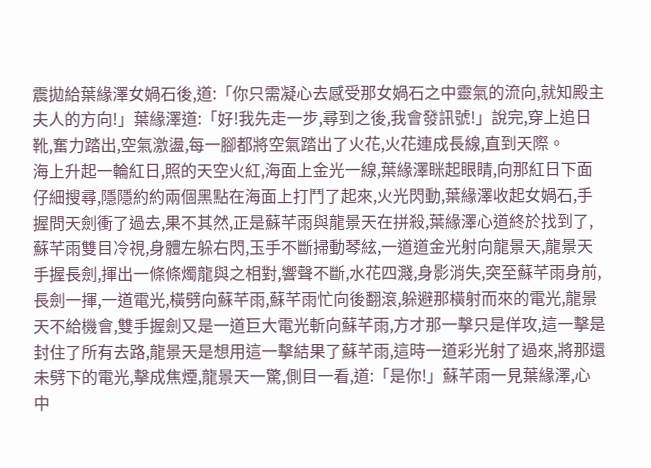震拋給葉緣澤女媧石後,道:「你只需凝心去感受那女媧石之中靈氣的流向,就知殿主夫人的方向!」葉緣澤道:「好!我先走一步,尋到之後,我會發訊號!」說完,穿上追日靴,奮力踏出,空氣激盪,每一腳都將空氣踏出了火花,火花連成長線,直到天際。
海上升起一輪紅日,照的天空火紅,海面上金光一線,葉緣澤眯起眼睛,向那紅日下面仔細搜尋,隱隱約約兩個黑點在海面上打鬥了起來,火光閃動,葉緣澤收起女媧石,手握問天劍衝了過去,果不其然,正是蘇芊雨與龍景天在拼殺,葉緣澤心道終於找到了,蘇芊雨雙目冷視,身體左躲右閃,玉手不斷掃動琴絃,一道道金光射向龍景天,龍景天手握長劍,揮出一條條燭龍與之相對,響聲不斷,水花四濺,身影消失,突至蘇芊雨身前,長劍一揮,一道電光,橫劈向蘇芊雨,蘇芊雨忙向後翻滾,躲避那橫射而來的電光,龍景天不給機會,雙手握劍又是一道巨大電光斬向蘇芊雨,方才那一擊只是佯攻,這一擊是封住了所有去路,龍景天是想用這一擊結果了蘇芊雨,這時一道彩光射了過來,將那還未劈下的電光,擊成焦煙,龍景天一驚,側目一看,道:「是你!」蘇芊雨一見葉緣澤,心中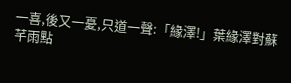一喜,後又一憂,只道一聲:「緣澤!」葉緣澤對蘇芊雨點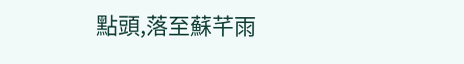點頭,落至蘇芊雨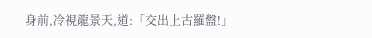身前,冷視龍景天,道:「交出上古羅盤!」